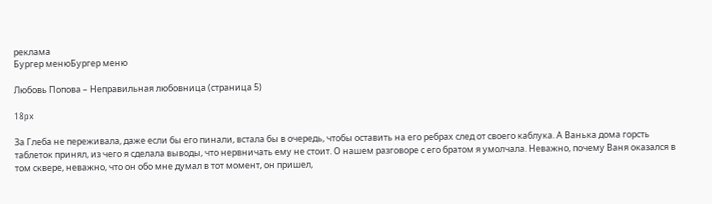реклама
Бургер менюБургер меню

Любовь Попова – Неправильная любовница (страница 5)

18px

За Глеба не переживала, даже если бы его пинали, встала бы в очередь, чтобы оставить на его ребрах след от своего каблука. А Ванька дома горсть таблеток принял, из чего я сделала выводы, что нервничать ему не стоит. О нашем разговоре с его братом я умолчала. Неважно, почему Ваня оказался в том сквере, неважно, что он обо мне думал в тот момент, он пришел,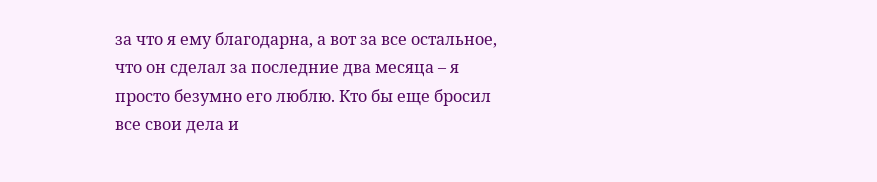за что я ему благодарна, а вот за все остальное, что он сделал за последние два месяца – я просто безумно его люблю. Кто бы еще бросил все свои дела и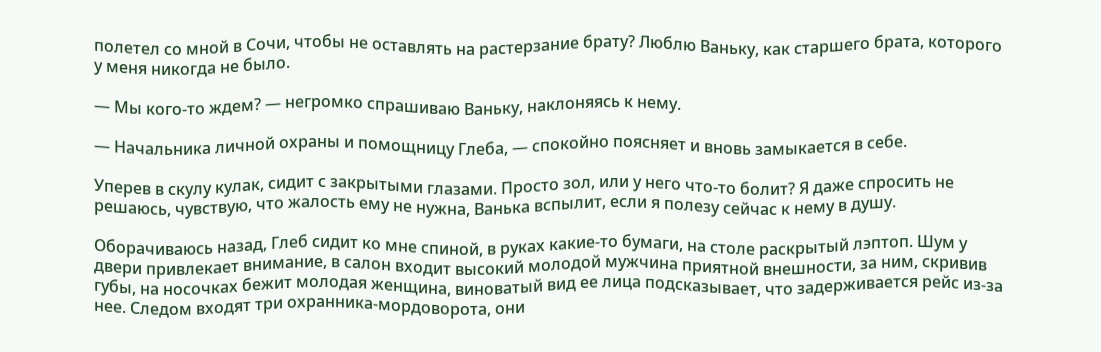полетел со мной в Сочи, чтобы не оставлять на растерзание брату? Люблю Ваньку, как старшего брата, которого у меня никогда не было.

— Мы кого-то ждем? — негромко спрашиваю Ваньку, наклоняясь к нему.

— Начальника личной охраны и помощницу Глеба, — спокойно поясняет и вновь замыкается в себе.

Уперев в скулу кулак, сидит с закрытыми глазами. Просто зол, или у него что-то болит? Я даже спросить не решаюсь, чувствую, что жалость ему не нужна, Ванька вспылит, если я полезу сейчас к нему в душу.

Оборачиваюсь назад, Глеб сидит ко мне спиной, в руках какие-то бумаги, на столе раскрытый лэптоп. Шум у двери привлекает внимание, в салон входит высокий молодой мужчина приятной внешности, за ним, скривив губы, на носочках бежит молодая женщина, виноватый вид ее лица подсказывает, что задерживается рейс из-за нее. Следом входят три охранника-мордоворота, они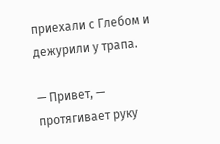приехали с Глебом и дежурили у трапа.

— Привет, — протягивает руку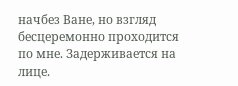начбез Ване, но взгляд бесцеремонно проходится по мне. Задерживается на лице.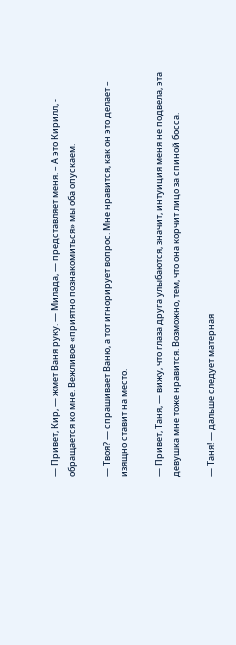— Привет, Кир, — жмет Ваня руку. — Милада, — представляет меня. – А это Кирилл, - обращается ко мне. Вежливое «приятно познакомиться» мы оба опускаем.

— Твоя? — спрашивает Ваню, а тот игнорирует вопрос. Мне нравится, как он это делает – изящно ставит на место.

— Привет, Таня, — вижу, что глаза друга улыбаются, значит, интуиция меня не подвела, эта девушка мне тоже нравится. Возможно, тем, что она корчит лицо за спиной босса.

— Таня! — дальше следует матерная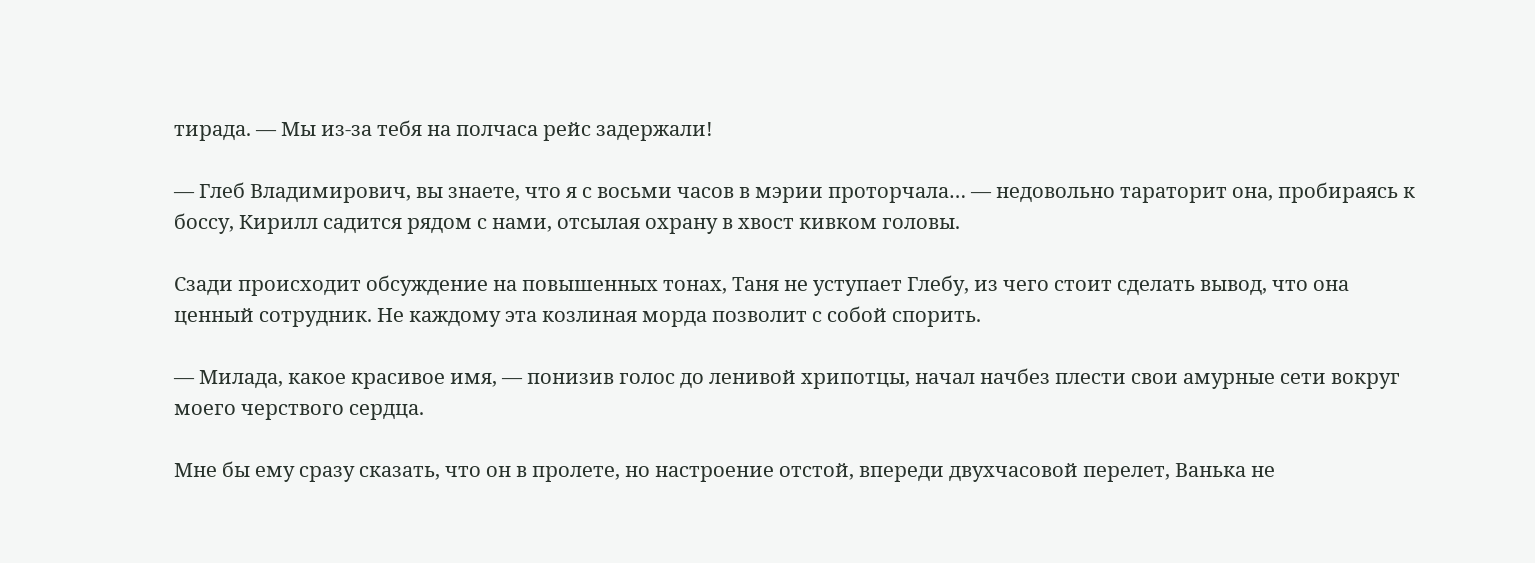тирада. — Мы из-за тебя на полчаса рейс задержали!

— Глеб Владимирович, вы знаете, что я с восьми часов в мэрии проторчала… — недовольно тараторит она, пробираясь к боссу, Кирилл садится рядом с нами, отсылая охрану в хвост кивком головы.

Сзади происходит обсуждение на повышенных тонах, Таня не уступает Глебу, из чего стоит сделать вывод, что она ценный сотрудник. Не каждому эта козлиная морда позволит с собой спорить.

— Милада, какое красивое имя, — понизив голос до ленивой хрипотцы, начал начбез плести свои амурные сети вокруг моего черствого сердца.

Мне бы ему сразу сказать, что он в пролете, но настроение отстой, впереди двухчасовой перелет, Ванька не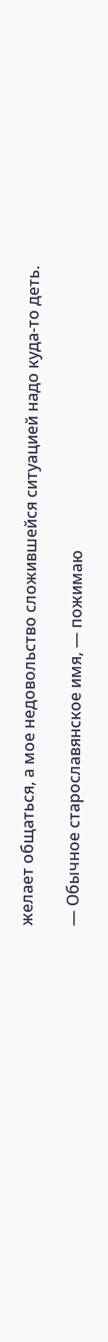желает общаться, а мое недовольство сложившейся ситуацией надо куда-то деть.

— Обычное старославянское имя, — пожимаю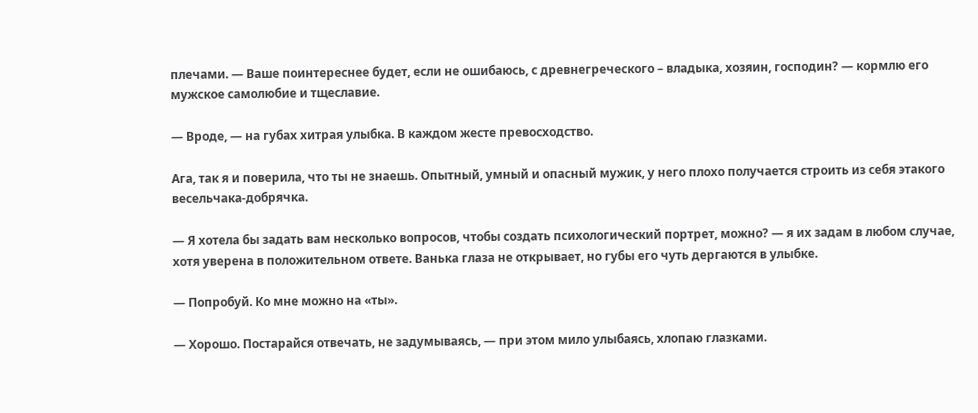плечами. — Ваше поинтереснее будет, если не ошибаюсь, с древнегреческого – владыка, хозяин, господин? — кормлю его мужское самолюбие и тщеславие.

— Вроде, — на губах хитрая улыбка. В каждом жесте превосходство.

Ага, так я и поверила, что ты не знаешь. Опытный, умный и опасный мужик, у него плохо получается строить из себя этакого весельчака-добрячка.

— Я хотела бы задать вам несколько вопросов, чтобы создать психологический портрет, можно? — я их задам в любом случае, хотя уверена в положительном ответе. Ванька глаза не открывает, но губы его чуть дергаются в улыбке.

— Попробуй. Ко мне можно на «ты».

— Хорошо. Постарайся отвечать, не задумываясь, — при этом мило улыбаясь, хлопаю глазками.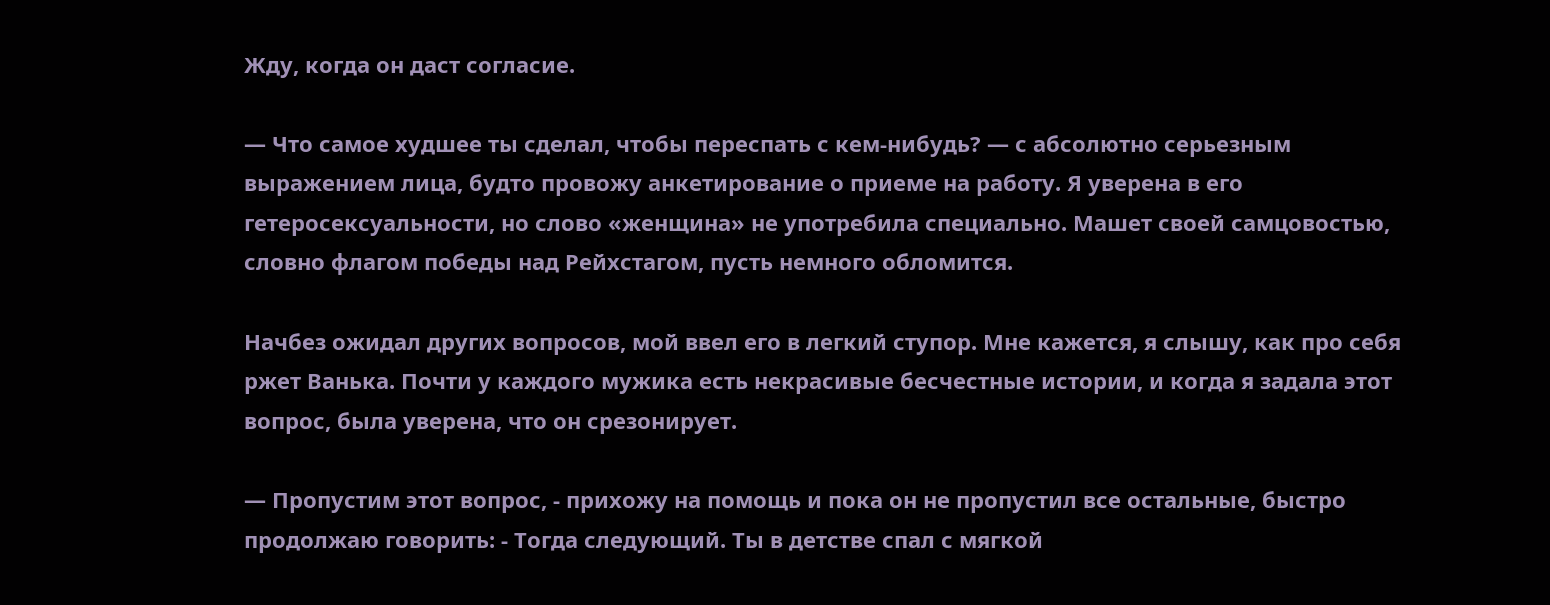Жду, когда он даст согласие.

— Что самое худшее ты сделал, чтобы переспать с кем-нибудь? — с абсолютно серьезным выражением лица, будто провожу анкетирование о приеме на работу. Я уверена в его гетеросексуальности, но слово «женщина» не употребила специально. Машет своей самцовостью, словно флагом победы над Рейхстагом, пусть немного обломится.

Начбез ожидал других вопросов, мой ввел его в легкий ступор. Мне кажется, я слышу, как про себя ржет Ванька. Почти у каждого мужика есть некрасивые бесчестные истории, и когда я задала этот вопрос, была уверена, что он срезонирует.

— Пропустим этот вопрос, - прихожу на помощь и пока он не пропустил все остальные, быстро продолжаю говорить: - Тогда следующий. Ты в детстве спал с мягкой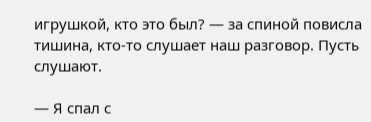игрушкой, кто это был? — за спиной повисла тишина, кто-то слушает наш разговор. Пусть слушают.

— Я спал с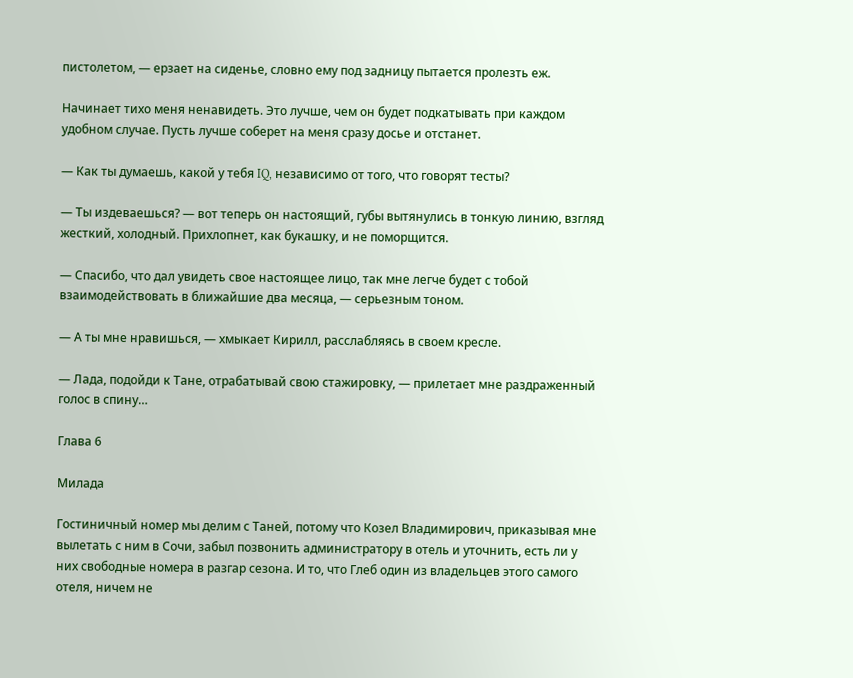пистолетом, — ерзает на сиденье, словно ему под задницу пытается пролезть еж.

Начинает тихо меня ненавидеть. Это лучше, чем он будет подкатывать при каждом удобном случае. Пусть лучше соберет на меня сразу досье и отстанет.

— Как ты думаешь, какой у тебя IQ, независимо от того, что говорят тесты?

— Ты издеваешься? — вот теперь он настоящий, губы вытянулись в тонкую линию, взгляд жесткий, холодный. Прихлопнет, как букашку, и не поморщится.

— Спасибо, что дал увидеть свое настоящее лицо, так мне легче будет с тобой взаимодействовать в ближайшие два месяца, — серьезным тоном.

— А ты мне нравишься, — хмыкает Кирилл, расслабляясь в своем кресле.

— Лада, подойди к Тане, отрабатывай свою стажировку, — прилетает мне раздраженный голос в спину…

Глава 6

Милада

Гостиничный номер мы делим с Таней, потому что Козел Владимирович, приказывая мне вылетать с ним в Сочи, забыл позвонить администратору в отель и уточнить, есть ли у них свободные номера в разгар сезона. И то, что Глеб один из владельцев этого самого отеля, ничем не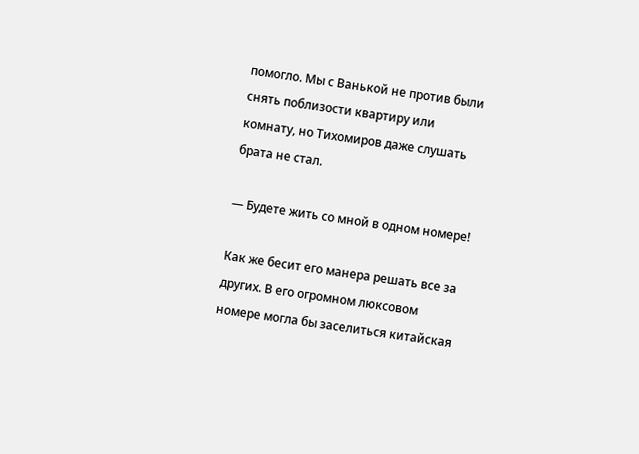помогло. Мы с Ванькой не против были снять поблизости квартиру или комнату, но Тихомиров даже слушать брата не стал.

— Будете жить со мной в одном номере!

Как же бесит его манера решать все за других. В его огромном люксовом номере могла бы заселиться китайская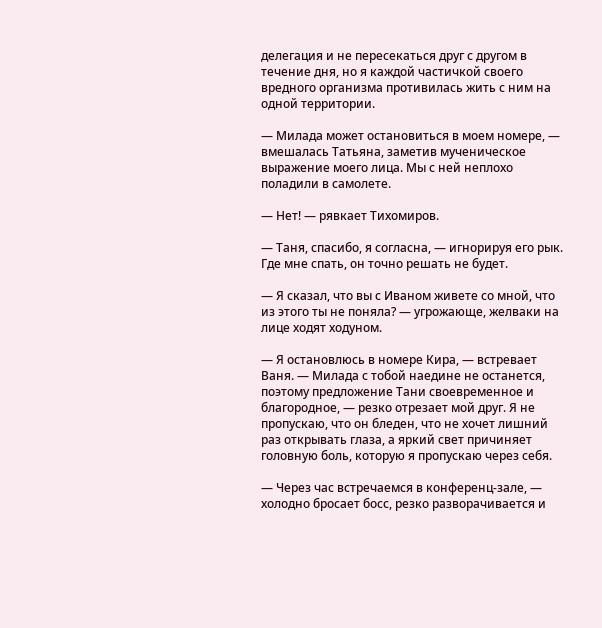делегация и не пересекаться друг с другом в течение дня, но я каждой частичкой своего вредного организма противилась жить с ним на одной территории.

— Милада может остановиться в моем номере, — вмешалась Татьяна, заметив мученическое выражение моего лица. Мы с ней неплохо поладили в самолете.

— Нет! — рявкает Тихомиров.

— Таня, спасибо, я согласна, — игнорируя его рык. Где мне спать, он точно решать не будет.

— Я сказал, что вы с Иваном живете со мной, что из этого ты не поняла? — угрожающе, желваки на лице ходят ходуном.

— Я остановлюсь в номере Кира, — встревает Ваня. — Милада с тобой наедине не останется, поэтому предложение Тани своевременное и благородное, — резко отрезает мой друг. Я не пропускаю, что он бледен, что не хочет лишний раз открывать глаза, а яркий свет причиняет головную боль, которую я пропускаю через себя.

— Через час встречаемся в конференц-зале, — холодно бросает босс, резко разворачивается и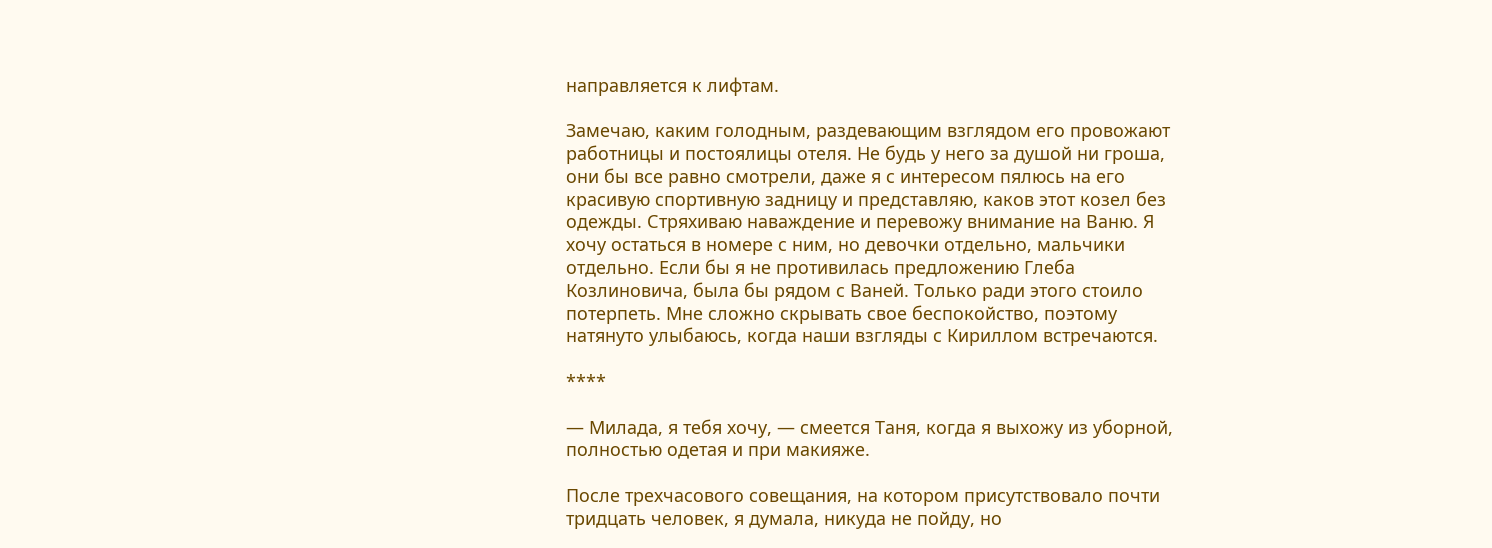направляется к лифтам.

Замечаю, каким голодным, раздевающим взглядом его провожают работницы и постоялицы отеля. Не будь у него за душой ни гроша, они бы все равно смотрели, даже я с интересом пялюсь на его красивую спортивную задницу и представляю, каков этот козел без одежды. Стряхиваю наваждение и перевожу внимание на Ваню. Я хочу остаться в номере с ним, но девочки отдельно, мальчики отдельно. Если бы я не противилась предложению Глеба Козлиновича, была бы рядом с Ваней. Только ради этого стоило потерпеть. Мне сложно скрывать свое беспокойство, поэтому натянуто улыбаюсь, когда наши взгляды с Кириллом встречаются.

****

— Милада, я тебя хочу, — смеется Таня, когда я выхожу из уборной, полностью одетая и при макияже.

После трехчасового совещания, на котором присутствовало почти тридцать человек, я думала, никуда не пойду, но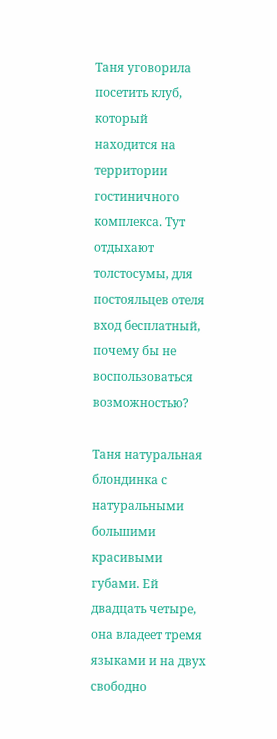Таня уговорила посетить клуб, который находится на территории гостиничного комплекса. Тут отдыхают толстосумы, для постояльцев отеля вход бесплатный, почему бы не воспользоваться возможностью?

Таня натуральная блондинка с натуральными большими красивыми губами. Ей двадцать четыре, она владеет тремя языками и на двух свободно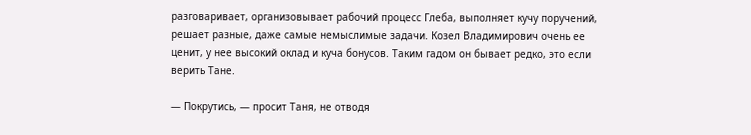разговаривает, организовывает рабочий процесс Глеба, выполняет кучу поручений, решает разные, даже самые немыслимые задачи. Козел Владимирович очень ее ценит, у нее высокий оклад и куча бонусов. Таким гадом он бывает редко, это если верить Тане.

— Покрутись, — просит Таня, не отводя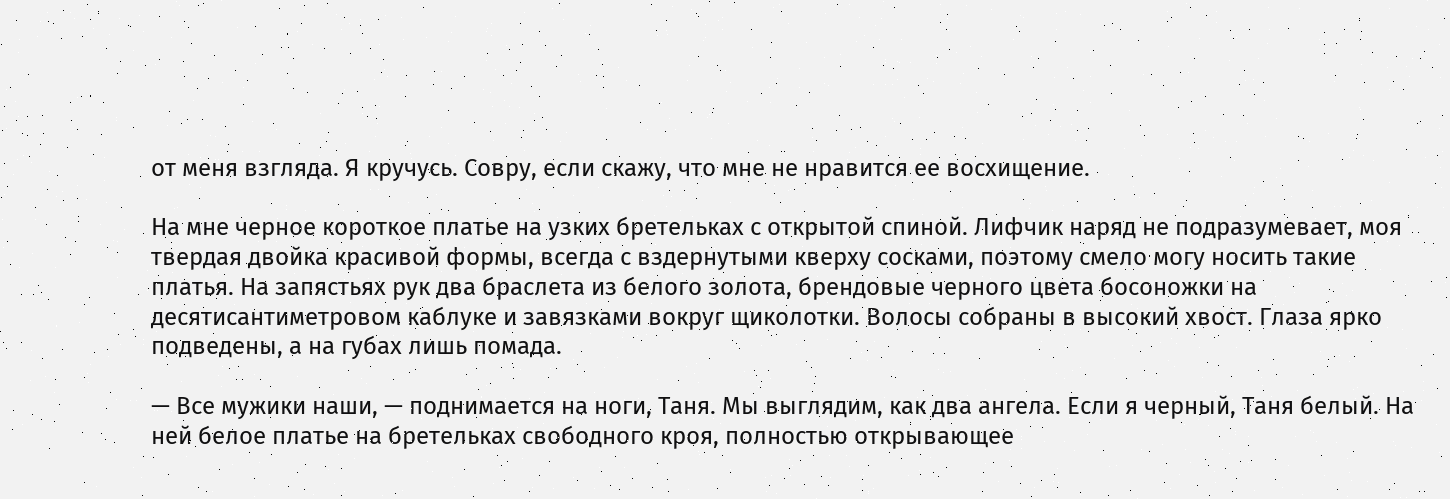от меня взгляда. Я кручусь. Совру, если скажу, что мне не нравится ее восхищение.

На мне черное короткое платье на узких бретельках с открытой спиной. Лифчик наряд не подразумевает, моя твердая двойка красивой формы, всегда с вздернутыми кверху сосками, поэтому смело могу носить такие платья. На запястьях рук два браслета из белого золота, брендовые черного цвета босоножки на десятисантиметровом каблуке и завязками вокруг щиколотки. Волосы собраны в высокий хвост. Глаза ярко подведены, а на губах лишь помада.

— Все мужики наши, — поднимается на ноги, Таня. Мы выглядим, как два ангела. Если я черный, Таня белый. На ней белое платье на бретельках свободного кроя, полностью открывающее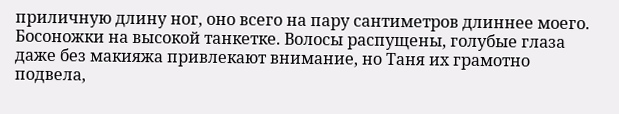приличную длину ног, оно всего на пару сантиметров длиннее моего. Босоножки на высокой танкетке. Волосы распущены, голубые глаза даже без макияжа привлекают внимание, но Таня их грамотно подвела,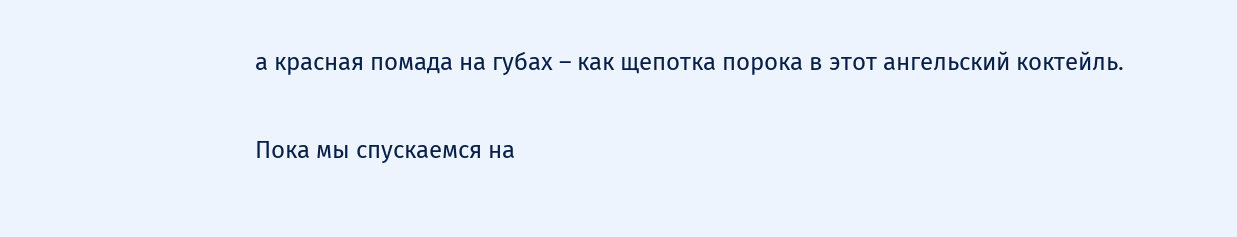а красная помада на губах – как щепотка порока в этот ангельский коктейль.

Пока мы спускаемся на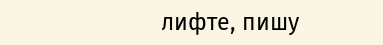лифте, пишу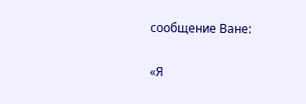сообщение Ване:

«Я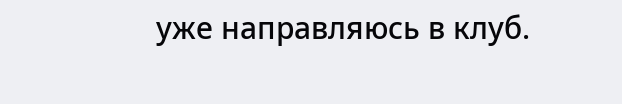уже направляюсь в клуб.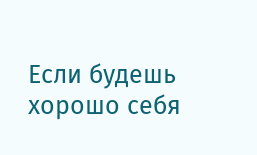Если будешь хорошо себя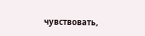чувствовать,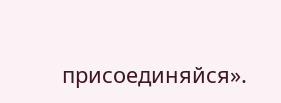присоединяйся».